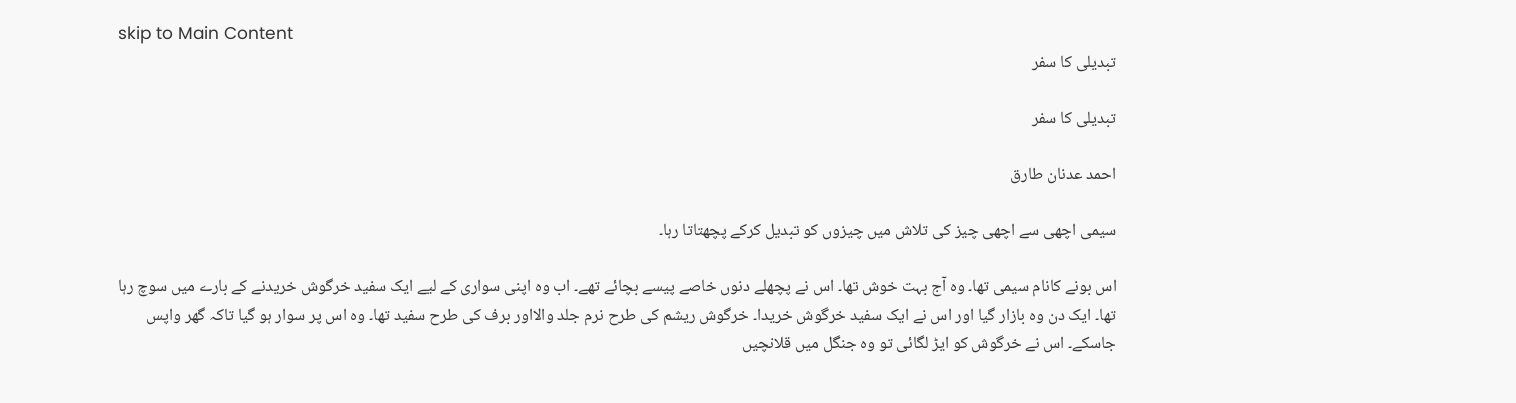skip to Main Content
تبدیلی کا سفر

تبدیلی کا سفر

احمد عدنان طارق

سیمی اچھی سے اچھی چیز کی تلاش میں چیزوں کو تبدیل کرکے پچھتاتا رہا۔

اس بونے کانام سیمی تھا۔ وہ آج بہت خوش تھا۔ اس نے پچھلے دنوں خاصے پیسے بچائے تھے۔ اب وہ اپنی سواری کے لیے ایک سفید خرگوش خریدنے کے بارے میں سوچ رہا تھا۔ ایک دن وہ بازار گیا اور اس نے ایک سفید خرگوش خریدا۔ خرگوش ریشم کی طرح نرم جلد والااور برف کی طرح سفید تھا۔ وہ اس پر سوار ہو گیا تاکہ گھر واپس جاسکے۔ اس نے خرگوش کو ایڑ لگائی تو وہ جنگل میں قلانچیں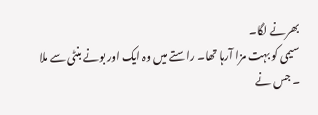بھرنے لگا۔
سیمی کو بہت مزا آرہا تھا۔ راستے میں وہ ایک اور بونے بنٹی سے ملا ۔ جس نے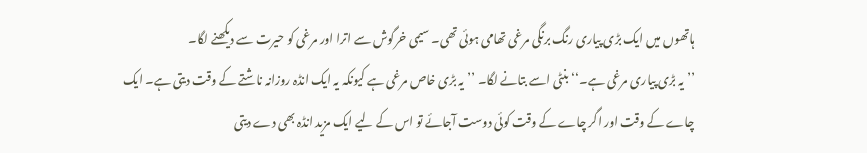ہاتھوں میں ایک بڑی پیاری رنگ برنگی مرغی تھامی ہوئی تھی۔ سیمی خرگوش سے اترا اور مرغی کو حیرت سے دیکھنے لگا۔
’’یہ بڑی پیاری مرغی ہے۔‘‘ بنٹی اسے بتانے لگا۔ ’’یہ بڑی خاص مرغی ہے کیونکہ یہ ایک انڈہ روزانہ ناشتے کے وقت دیتی ہے۔ ایک چاے کے وقت اور اگر چاے کے وقت کوئی دوست آجائے تو اس کے لیے ایک مزید انڈہ بھی دے دیتی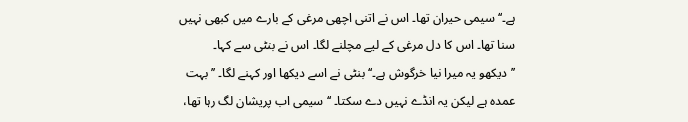ہے۔‘‘ سیمی حیران تھا۔ اس نے اتنی اچھی مرغی کے بارے میں کبھی نہیں سنا تھا۔ اس کا دل مرغی کے لیے مچلنے لگا۔ اس نے بنٹی سے کہا۔
’’دیکھو یہ میرا نیا خرگوش ہے۔‘‘ بنٹی نے اسے دیکھا اور کہنے لگا۔ ’’بہت عمدہ ہے لیکن یہ انڈے نہیں دے سکتا۔ ‘‘ سیمی اب پریشان لگ رہا تھا،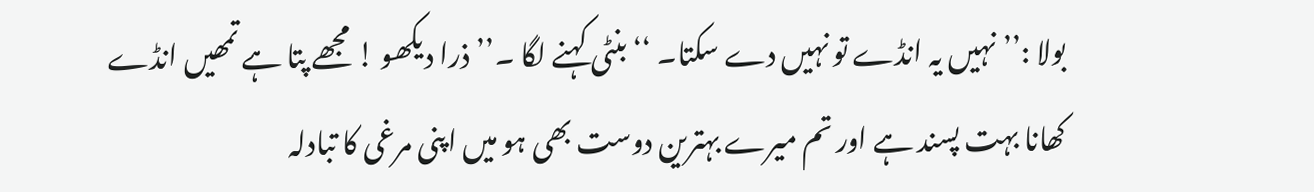بولا :’’نہیں یہ انڈے تو نہیں دے سکتا۔ ‘‘ بنٹی کہنے لگا ۔’’ذرا دیکھو ! مجھے پتا ہے تمھیں انڈے کھانا بہت پسند ہے اور تم میرے بہترین دوست بھی ہو میں اپنی مرغی کا تبادلہ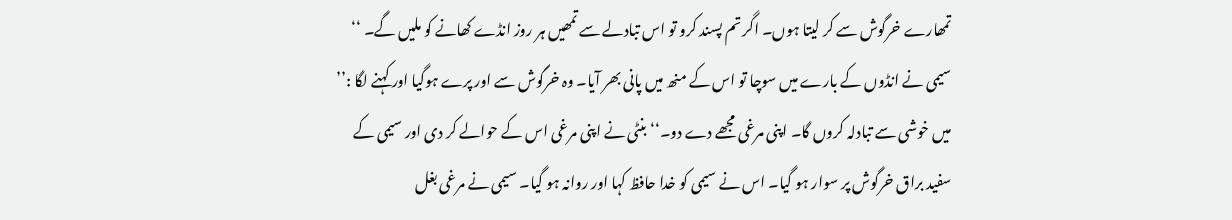تمھارے خرگوش سے کر لیتا ہوں۔ اگر تم پسند کرو تو اس تبادلے سے تمھیں ہر روز انڈے کھانے کو ملیں گے۔ ‘‘ سیمی نے انڈوں کے بارے میں سوچا تو اس کے منھ میں پانی بھر آیا۔ وہ خرگوش سے اور پرے ہوگیا اور کہنے لگا :’’ میں خوشی سے تبادلہ کروں گا۔ اپنی مرغی مجھے دے دو۔‘‘ بنٹی نے اپنی مرغی اس کے حوالے کر دی اور سیمی کے سفید براق خرگوش پر سوار ہو گیا۔ اس نے سیمی کو خدا حافظ کہا اور روانہ ہو گیا۔ سیمی نے مرغی بغل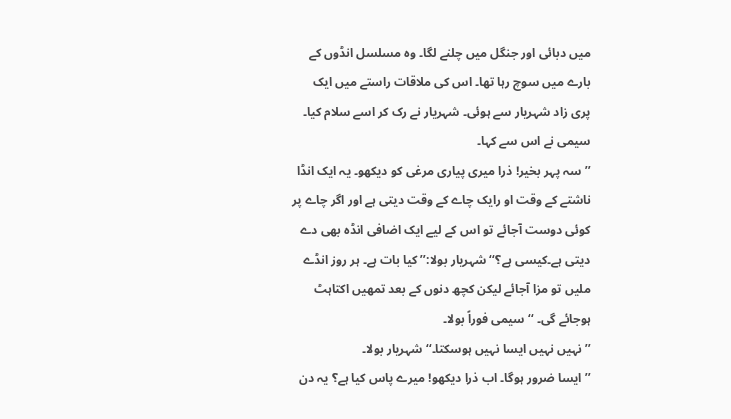میں دبائی اور جنگل میں چلنے لگا۔ وہ مسلسل انڈوں کے بارے میں سوچ رہا تھا۔ اس کی ملاقات راستے میں ایک پری زاد شہریار سے ہوئی۔ شہریار نے رک کر اسے سلام کیا۔ سیمی نے اس سے کہا۔
’’سہ پہر بخیر! ذرا میری پیاری مرغی کو دیکھو۔ یہ ایک انڈا ناشتے کے وقت او رایک چاے کے وقت دیتی ہے اور اگر چاے پر کوئی دوست آجائے تو اس کے لیے ایک اضافی انڈہ بھی دے دیتی ہے۔کیسی ہے؟‘‘ شہریار بولا:’’ کیا بات ہے۔ ہر روز انڈے ملیں تو مزا آجائے لیکن کچھ دنوں کے بعد تمھیں اکتاہٹ ہوجائے گی۔ ‘‘ سیمی فوراً بولا۔
’’ نہیں نہیں ایسا نہیں ہوسکتا۔‘‘ شہریار بولا۔
’’ایسا ضرور ہوگا۔ اب ذرا دیکھو! میرے پاس کیا ہے؟ یہ دن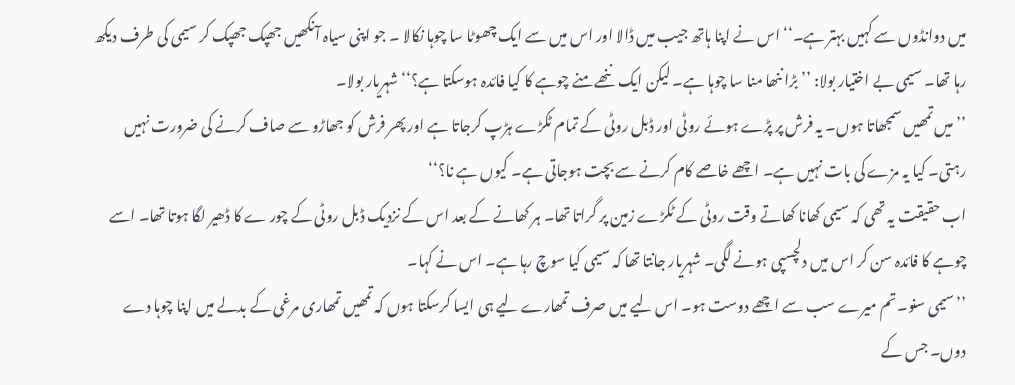میں دوانڈوں سے کہیں بہتر ہے۔‘‘ اس نے اپنا ہاتھ جیب میں ڈالا اور اس میں سے ایک چھوٹا سا چوہا نکالا ۔ جو اپنی سیاہ آنکھیں جھپک جھپک کر سیمی کی طرف دیکھ رہا تھا۔ سیمی بے اختیار بولا: ’’ بڑا ننھا منا سا چوہا ہے۔ لیکن ایک ننھے منے چوہے کا کیا فائدہ ہوسکتا ہے؟‘‘ شہریار بولا۔
’’ میں تمھیں سمجھاتا ہوں۔ یہ فرش پر پڑے ہوئے روٹی اور ڈبل روٹی کے تمام ٹکڑے ہڑپ کرجاتا ہے اور پھر فرش کو جھاڑو سے صاف کرنے کی ضرورت نہیں رہتی۔ کیا یہ مزے کی بات نہیں ہے۔ اچھے خاصے کام کرنے سے بچت ہوجاتی ہے۔ کیوں ہے نا؟‘‘
اب حقیقت یہ تھی کہ سیمی کھانا کھاتے وقت روٹی کے ٹکڑے زمین پر گراتا تھا۔ ہر کھانے کے بعد اس کے نزدیک ڈبل روٹی کے چور ے کا ڈھیر لگا ہوتا تھا۔ اسے چوہے کا فائدہ سن کر اس میں دلچسپی ہونے لگی۔ شہریار جانتا تھا کہ سیمی کیا سوچ رہا ہے۔ اس نے کہا۔
’’سیمی سنو۔ تم میرے سب سے اچھے دوست ہو۔ اس لیے میں صرف تمھارے لیے ہی ایسا کرسکتا ہوں کہ تمھیں تمھاری مرغی کے بدلے میں اپنا چوہا دے دوں۔ جس کے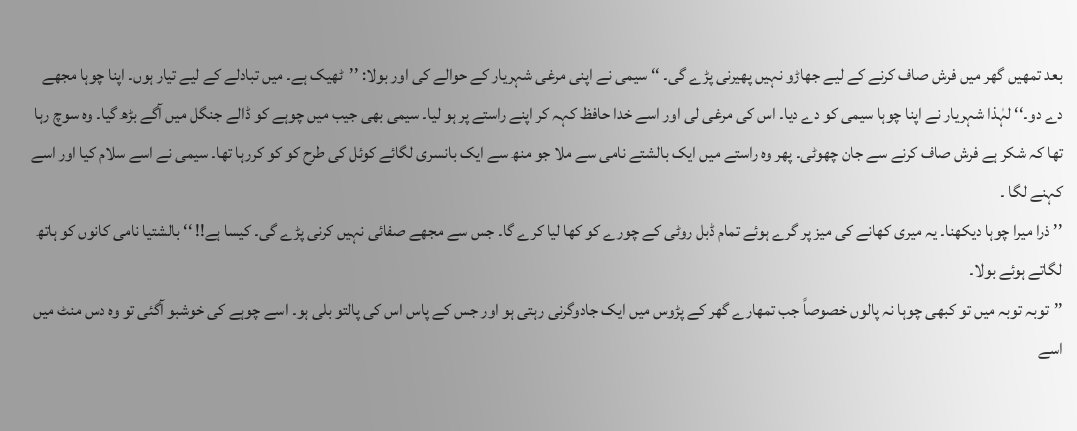بعد تمھیں گھر میں فرش صاف کرنے کے لیے جھاڑو نہیں پھیرنی پڑے گی۔ ‘‘ سیمی نے اپنی مرغی شہریار کے حوالے کی اور بولا: ’’ٹھیک ہے۔ میں تبادلے کے لیے تیار ہوں۔ اپنا چوہا مجھے دے دو۔‘‘ لہٰذا شہریار نے اپنا چوہا سیمی کو دے دیا۔ اس کی مرغی لی اور اسے خدا حافظ کہہ کر اپنے راستے پر ہو لیا۔ سیمی بھی جیب میں چوہے کو ڈالے جنگل میں آگے بڑھ گیا۔ وہ سوچ رہا تھا کہ شکر ہے فرش صاف کرنے سے جان چھوٹی۔ پھر وہ راستے میں ایک بالشتے نامی سے ملا جو منھ سے ایک بانسری لگائے کوئل کی طرح کو کو کررہا تھا۔ سیمی نے اسے سلام کیا اور اسے کہنے لگا ۔
’’ ذرا میرا چوہا دیکھنا۔ یہ میری کھانے کی میز پر گرے ہوئے تمام ڈبل روٹی کے چورے کو کھا لیا کرے گا۔ جس سے مجھے صفائی نہیں کرنی پڑے گی۔ کیسا ہے!! ‘‘ بالشتیا نامی کانوں کو ہاتھ لگاتے ہوئے بولا۔
’’توبہ توبہ میں تو کبھی چوہا نہ پالوں خصوصاً جب تمھارے گھر کے پڑوس میں ایک جادوگرنی رہتی ہو اور جس کے پاس اس کی پالتو بلی ہو۔ اسے چوہے کی خوشبو آگئی تو وہ دس منٹ میں اسے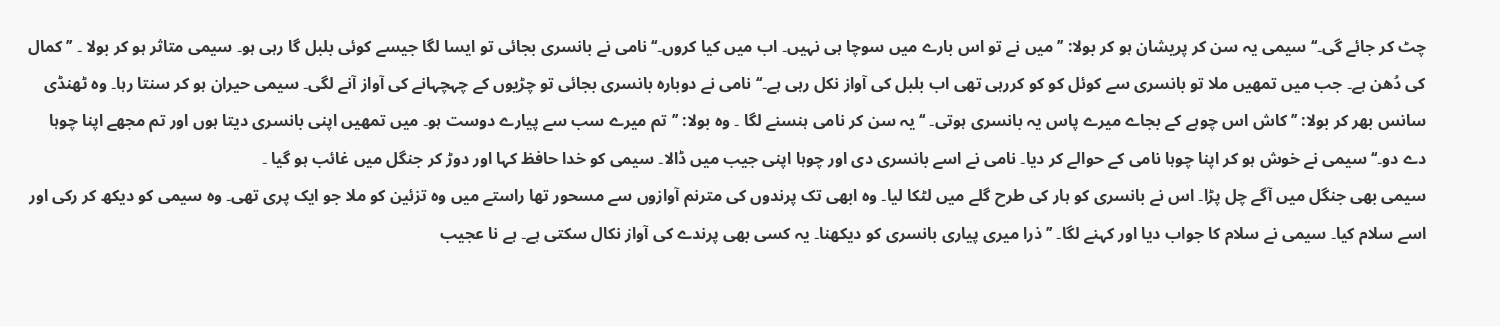چٹ کر جائے گی۔‘‘ سیمی یہ سن کر پریشان ہو کر بولا: ’’ میں نے تو اس بارے میں سوچا ہی نہیں۔ اب میں کیا کروں۔‘‘ نامی نے بانسری بجائی تو ایسا لگا جیسے کوئی بلبل گا رہی ہو۔ سیمی متاثر ہو کر بولا ۔ ’’ کمال کی دُھن ہے۔ جب میں تمھیں ملا تو بانسری سے کوئل کو کو کررہی تھی اب بلبل کی آواز نکل رہی ہے۔‘‘ نامی نے دوبارہ بانسری بجائی تو چڑیوں کے چہچہانے کی آواز آنے لگی۔ سیمی حیران ہو کر سنتا رہا۔ وہ ٹھنڈی سانس بھر کر بولا: ’’ کاش اس چوہے کے بجاے میرے پاس یہ بانسری ہوتی۔ ‘‘ یہ سن کر نامی ہنسنے لگا ۔ وہ بولا: ’’تم میرے سب سے پیارے دوست ہو۔ میں تمھیں اپنی بانسری دیتا ہوں اور تم مجھے اپنا چوہا دے دو۔‘‘ سیمی نے خوش ہو کر اپنا چوہا نامی کے حوالے کر دیا۔ نامی نے اسے بانسری دی اور چوہا اپنی جیب میں ڈالا۔ سیمی کو خدا حافظ کہا اور دوڑ کر جنگل میں غائب ہو گیا ۔
سیمی بھی جنگل میں آگے چل پڑا۔ اس نے بانسری کو ہار کی طرح گلے میں لٹکا لیا۔ وہ ابھی تک پرندوں کی مترنم آوازوں سے مسحور تھا راستے میں وہ تزئین کو ملا جو ایک پری تھی۔ وہ سیمی کو دیکھ کر رکی اور اسے سلام کیا۔ سیمی نے سلام کا جواب دیا اور کہنے لگا۔ ’’ ذرا میری پیاری بانسری کو دیکھنا۔ یہ کسی بھی پرندے کی آواز نکال سکتی ہے۔ ہے نا عجیب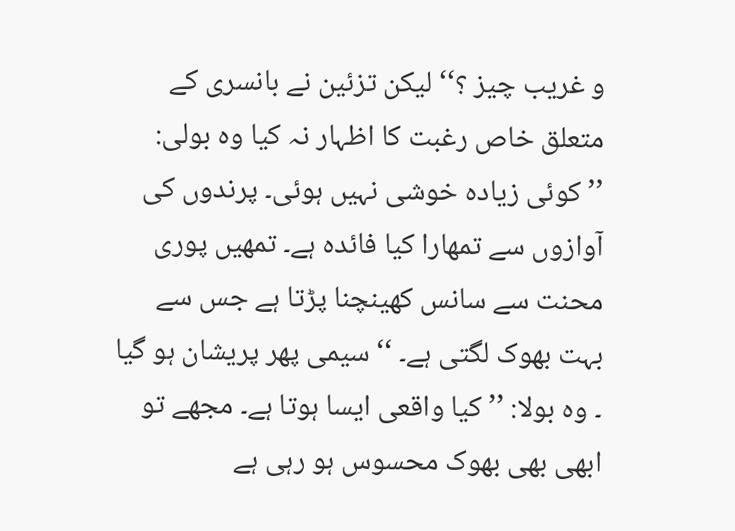و غریب چیز ؟‘‘ لیکن تزئین نے بانسری کے متعلق خاص رغبت کا اظہار نہ کیا وہ بولی: ’’کوئی زیادہ خوشی نہیں ہوئی۔ پرندوں کی آوازوں سے تمھارا کیا فائدہ ہے۔ تمھیں پوری محنت سے سانس کھینچنا پڑتا ہے جس سے بہت بھوک لگتی ہے۔ ‘‘ سیمی پھر پریشان ہو گیا ۔ وہ بولا: ’’ کیا واقعی ایسا ہوتا ہے۔ مجھے تو ابھی بھی بھوک محسوس ہو رہی ہے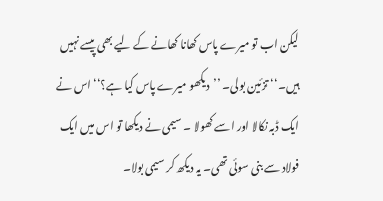لیکن اب تو میرے پاس کھانا کھانے کے لیے بھی پیسے نہیں ہیں۔‘‘ تزئین بولی۔ ’’دیکھو میرے پاس کیا ہے؟‘‘ اس نے ایک ڈبہ نکالا اور اسے کھولا ۔ سیمی نے دیکھا تو اس میں ایک فولاد سے بنی سوئی تھی۔ یہ دیکھ کر سیمی بولا۔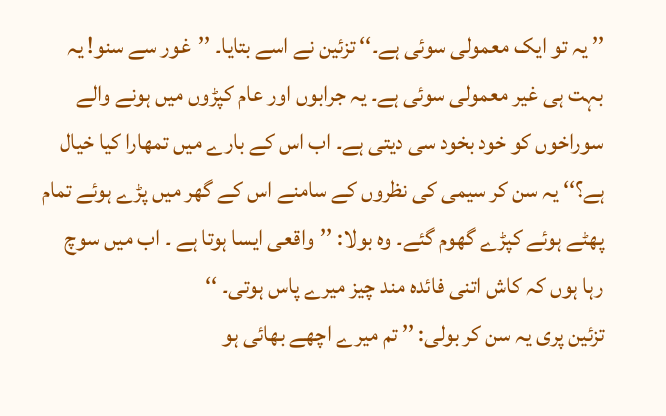’’ یہ تو ایک معمولی سوئی ہے۔‘‘ تزئین نے اسے بتایا۔ ’’غور سے سنو! یہ بہت ہی غیر معمولی سوئی ہے۔ یہ جرابوں اور عام کپڑوں میں ہونے والے سوراخوں کو خود بخود سی دیتی ہے۔ اب اس کے بارے میں تمھارا کیا خیال ہے؟‘‘ یہ سن کر سیمی کی نظروں کے سامنے اس کے گھر میں پڑے ہوئے تمام پھٹے ہوئے کپڑے گھوم گئے۔ وہ بولا: ’’واقعی ایسا ہوتا ہے ۔ اب میں سوچ رہا ہوں کہ کاش اتنی فائدہ مند چیز میرے پاس ہوتی۔ ‘‘
تزئین پری یہ سن کر بولی: ’’ تم میرے اچھے بھائی ہو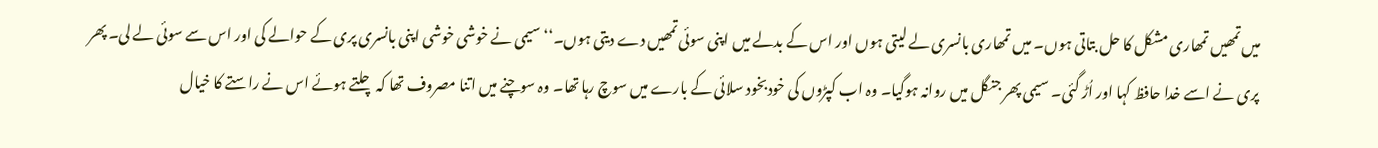میں تمھیں تمھاری مشکل کا حل بتاتی ہوں۔ میں تمھاری بانسری لے لیتی ہوں اور اس کے بدلے میں اپنی سوئی تمھیں دے دیتی ہوں۔‘‘ سیمی نے خوشی خوشی اپنی بانسری پری کے حوالے کی اور اس سے سوئی لے لی۔ پھر پری نے اسے خدا حافظ کہا اور اُڑ گئی۔ سیمی پھر جنگل میں روانہ ہوگیا۔ وہ اب کپڑوں کی خودبخود سلائی کے بارے میں سوچ رہا تھا۔ وہ سوچنے میں اتنا مصروف تھا کہ چلتے ہوئے اس نے راستے کا خیال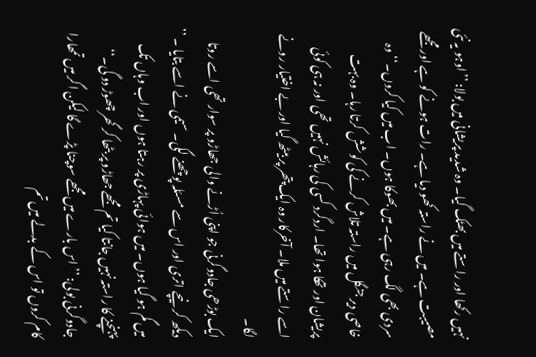نہیں رکھا اور راستے میں بھٹک گیا۔ وہ شدید پریشانی میں بولا: ’’اوہو یہ نئی مصیبت ہے۔ میں نے راستہ کھو دیا ہے۔ رات ہونے کو ہے اور مجھے سردی بھی لگ رہی ہے۔ میں بھوکا ہوں۔ اب میں کیا کروں۔‘‘ وہ خاصی دیر جنگل میں راستہ تلاش کرنے کی کوشش کرتا رہا۔ وہ بہت پریشان اور تھکا ہوا تھا۔ اردگرد کسی کی رہائش نہیں تھی اور نہ ہی کوئی اسے راستے میں ملا۔ آخرکار وہ ایک پتھر پر بیٹھ گیا اور بے اختیار رونے لگا۔
ایک بوڑھی جادوگرنی جو اپنی اُڑنے والی جھاڑو پر سوار تھی اسے روتا دیکھ کر نیچے اتری اور اس سے مسئلہ پوچھنے لگی۔ سیمی نے اسے بتایا ۔ ’’ میں گم ہو گیا ہوں۔ میں ہوائی پہاڑی پر رہتا ہوں اور اب وہاں تک پہنچنے کا راستہ نہیں جانتا کیا تم مجھے جھاڑو پر بٹھا کر گھر چھوڑ دو گی۔‘‘
جادوگرنی بولی: ’’ اس بارے میں مجھے سوچنا پڑے گا لیکن اگر میں تمھارا کام کروں تو اس کے بدلے میں تم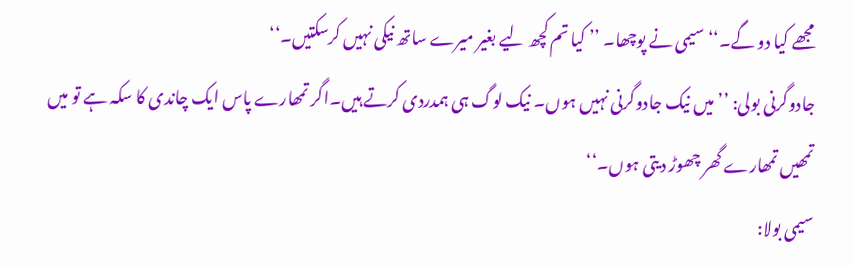مجھے کیا دو گے۔‘‘ سیمی نے پوچھا۔ ’’ کیا تم کچھ لیے بغیر میرے ساتھ نیکی نہیں کرسکتیں۔‘‘
جادوگرنی بولی: ’’ میں نیک جادوگرنی نہیں ہوں۔ نیک لوگ ہی ہمدردی کرتے ہیں۔اگر تمھارے پاس ایک چاندی کا سکہ ہے تو میں تمھیں تمھارے گھر چھوڑ دیتی ہوں۔‘‘
سیمی بولا: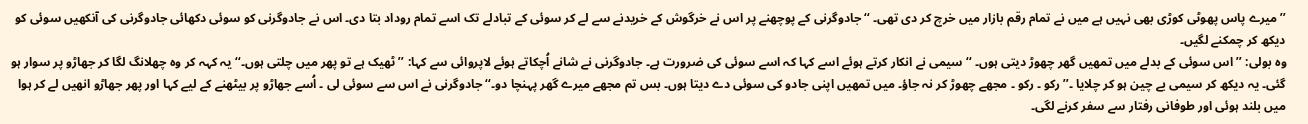’’ میرے پاس پھوٹی کوڑی بھی نہیں ہے میں نے تمام رقم بازار میں خرچ کر دی تھی۔ ‘‘ جادوگرنی کے پوچھنے پر اس نے خرگوش کے خریدنے سے لے کر سوئی کے تبادلے تک اسے تمام روداد بتا دی۔ اس نے جادوگرنی کو سوئی دکھائی جادوگرنی کی آنکھیں سوئی کو دیکھ کر چمکنے لگیں۔
وہ بولی: ’’ اس سوئی کے بدلے میں تمھیں گھر چھوڑ دیتی ہوں۔ ‘‘ سیمی نے انکار کرتے ہوئے اسے کہا کہ اسے سوئی کی ضرورت ہے۔ جادوگرنی نے شانے اُچکاتے ہوئے لاپروائی سے کہا: ’’ ٹھیک ہے تو پھر میں چلتی ہوں۔‘‘ یہ کہہ کر وہ چھلانگ لگا کر جھاڑو پر سوار ہو گئی۔ یہ دیکھ کر سیمی بے چین ہو کر چلایا ۔’’ رکو ۔ رکو ۔ مجھے چھوڑ کر نہ جاؤ۔ میں تمھیں اپنی جادو کی سوئی دے دیتا ہوں۔ بس تم مجھے میرے گھر پہنچا دو۔‘‘ جادوگرنی نے اس سے سوئی لی ۔ اُسے جھاڑو پر بیٹھنے کے لیے کہا اور پھر جھاڑو انھیں لے کر ہوا میں بلند ہوئی اور طوفانی رفتار سے سفر کرنے لگی۔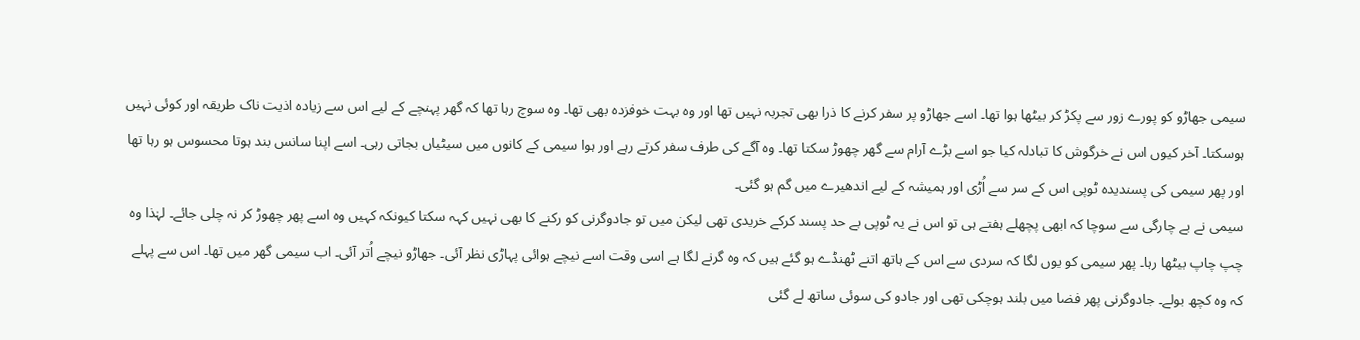سیمی جھاڑو کو پورے زور سے پکڑ کر بیٹھا ہوا تھا۔ اسے جھاڑو پر سفر کرنے کا ذرا بھی تجربہ نہیں تھا اور وہ بہت خوفزدہ بھی تھا۔ وہ سوچ رہا تھا کہ گھر پہنچے کے لیے اس سے زیادہ اذیت ناک طریقہ اور کوئی نہیں ہوسکتا۔ آخر کیوں اس نے خرگوش کا تبادلہ کیا جو اسے بڑے آرام سے گھر چھوڑ سکتا تھا۔ وہ آگے کی طرف سفر کرتے رہے اور ہوا سیمی کے کانوں میں سیٹیاں بجاتی رہی۔ اسے اپنا سانس بند ہوتا محسوس ہو رہا تھا اور پھر سیمی کی پسندیدہ ٹوپی اس کے سر سے اُڑی اور ہمیشہ کے لیے اندھیرے میں گم ہو گئی۔
سیمی نے بے چارگی سے سوچا کہ ابھی پچھلے ہفتے ہی تو اس نے یہ ٹوپی بے حد پسند کرکے خریدی تھی لیکن میں تو جادوگرنی کو رکنے کا بھی نہیں کہہ سکتا کیونکہ کہیں وہ اسے پھر چھوڑ کر نہ چلی جائے۔ لہٰذا وہ چپ چاپ بیٹھا رہا۔ پھر سیمی کو یوں لگا کہ سردی سے اس کے ہاتھ اتنے ٹھنڈے ہو گئے ہیں کہ وہ گرنے لگا ہے اسی وقت اسے نیچے ہوائی پہاڑی نظر آئی۔ جھاڑو نیچے اُتر آئی۔ اب سیمی گھر میں تھا۔ اس سے پہلے کہ وہ کچھ بولے۔ جادوگرنی پھر فضا میں بلند ہوچکی تھی اور جادو کی سوئی ساتھ لے گئی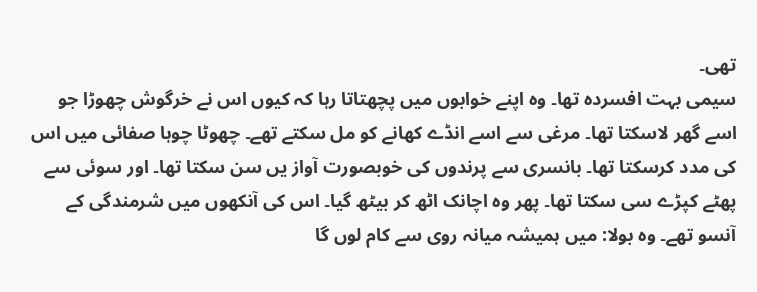تھی۔
سیمی بہت افسردہ تھا۔ وہ اپنے خوابوں میں پچھتاتا رہا کہ کیوں اس نے خرگوش چھوڑا جو اسے گھر لاسکتا تھا۔ مرغی سے اسے انڈے کھانے کو مل سکتے تھے۔ چھوٹا چوہا صفائی میں اس کی مدد کرسکتا تھا۔ بانسری سے پرندوں کی خوبصورت آواز یں سن سکتا تھا۔ اور سوئی سے پھٹے کپڑے سی سکتا تھا۔ پھر وہ اچانک اٹھ کر بیٹھ گیا۔ اس کی آنکھوں میں شرمندگی کے آنسو تھے۔ وہ بولا: میں ہمیشہ میانہ روی سے کام لوں گا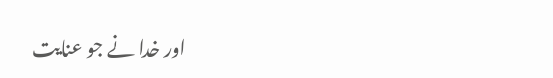اور خدا نے جو عنایت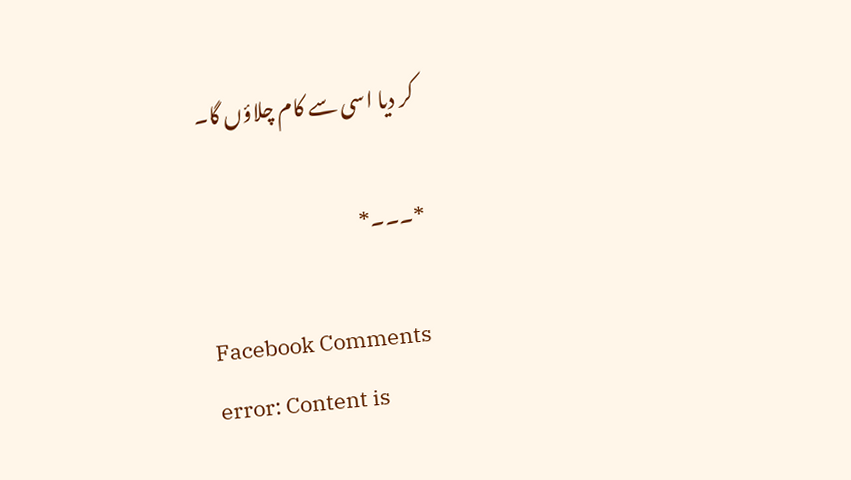کر دیا اسی سے کام چلاؤں گا۔

*۔۔۔*

Facebook Comments
error: Content is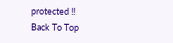protected !!
Back To Top